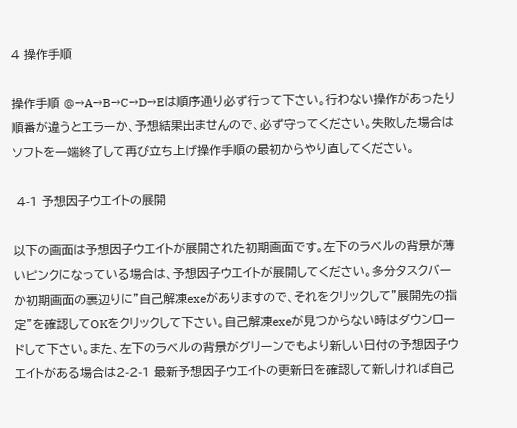4 操作手順

操作手順 @→A→B→C→D→Eは順序通り必ず行って下さい。行わない操作があったり順番が違うとエラーか、予想結果出ませんので、必ず守ってください。失敗した場合はソフトを一端終了して再び立ち上げ操作手順の最初からやり直してください。

 4-1 予想因子ウエイトの展開

以下の画面は予想因子ウエイトが展開された初期画面です。左下のラベルの背景が薄いピンクになっている場合は、予想因子ウエイトが展開してください。多分タスクバーか初期画面の裏辺りに”自己解凍exeがありますので、それをクリックして”展開先の指定”を確認してOKをクリックして下さい。自己解凍exeが見つからない時はダウンロードして下さい。また、左下のラベルの背景がグリーンでもより新しい日付の予想因子ウエイトがある場合は2-2-1 最新予想因子ウエイトの更新日を確認して新しければ自己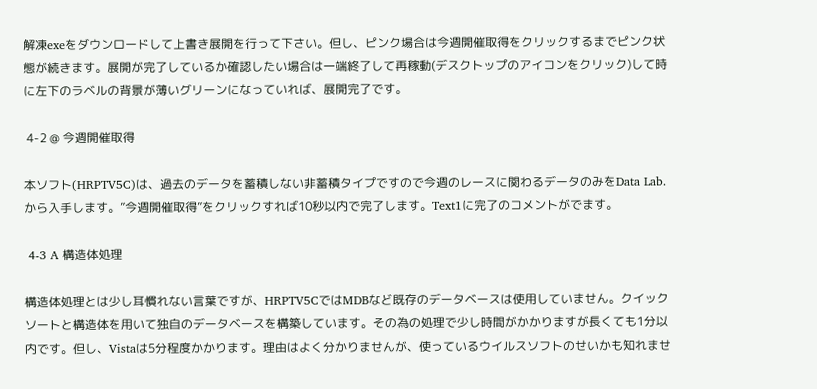解凍exeをダウンロードして上書き展開を行って下さい。但し、ピンク場合は今週開催取得をクリックするまでピンク状態が続きます。展開が完了しているか確認したい場合は一端終了して再稼動(デスクトップのアイコンをクリック)して時に左下のラベルの背景が薄いグリーンになっていれば、展開完了です。

 4-2 @ 今週開催取得

本ソフト(HRPTV5C)は、過去のデータを蓄積しない非蓄積タイプですので今週のレースに関わるデータのみをData Lab.から入手します。”今週開催取得”をクリックすれば10秒以内で完了します。Text1に完了のコメントがでます。

 4-3 A 構造体処理

構造体処理とは少し耳慣れない言葉ですが、HRPTV5CではMDBなど既存のデータベースは使用していません。クイックソートと構造体を用いて独自のデータベースを構築しています。その為の処理で少し時間がかかりますが長くても1分以内です。但し、Vistaは5分程度かかります。理由はよく分かりませんが、使っているウイルスソフトのせいかも知れませ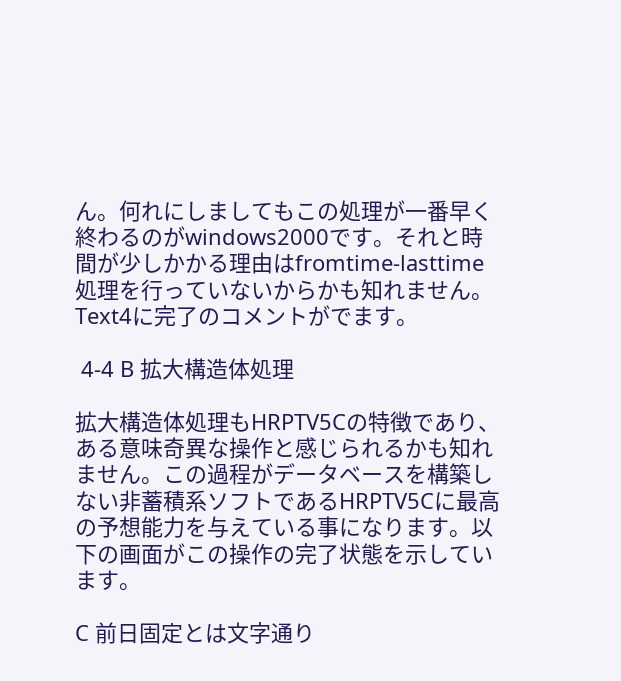ん。何れにしましてもこの処理が一番早く終わるのがwindows2000です。それと時間が少しかかる理由はfromtime-lasttime処理を行っていないからかも知れません。Text4に完了のコメントがでます。

 4-4 B 拡大構造体処理

拡大構造体処理もHRPTV5Cの特徴であり、ある意味奇異な操作と感じられるかも知れません。この過程がデータベースを構築しない非蓄積系ソフトであるHRPTV5Cに最高の予想能力を与えている事になります。以下の画面がこの操作の完了状態を示しています。

C 前日固定とは文字通り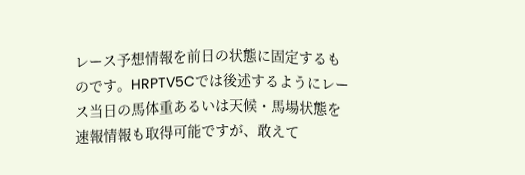レース予想情報を前日の状態に固定するものです。HRPTV5Cでは後述するようにレース当日の馬体重あるいは天候・馬場状態を速報情報も取得可能ですが、敢えて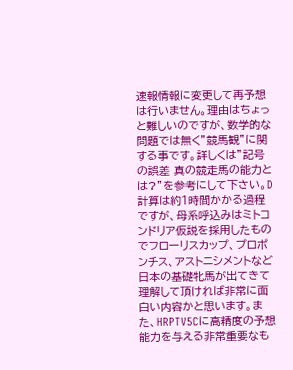速報情報に変更して再予想は行いません。理由はちょっと難しいのですが、数学的な問題では無く”競馬観”に関する事です。詳しくは”記号の誤差 真の競走馬の能力とは?”を参考にして下さい。D 計算は約1時間かかる過程ですが、母系呼込みはミトコンドリア仮説を採用したものでフローリスカップ、プロポンチス、アストニシメントなど日本の基礎牝馬が出てきて理解して頂ければ非常に面白い内容かと思います。また、HRPTV5Cに高精度の予想能力を与える非常重要なも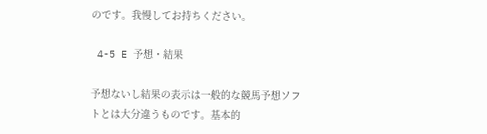のです。我慢してお持ちください。

 4-5 E 予想・結果

予想ないし結果の表示は一般的な競馬予想ソフトとは大分違うものです。基本的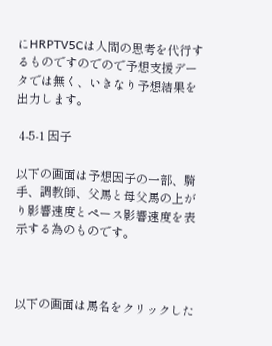にHRPTV5Cは人間の思考を代行するものですのでので予想支援データでは無く、いきなり予想結果を出力します。

 4-5-1 因子

以下の画面は予想因子の一部、騎手、調教師、父馬と母父馬の上がり影響速度とペース影響速度を表示する為のものです。



以下の画面は馬名をクリックした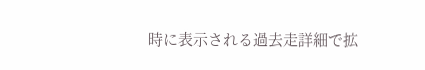時に表示される過去走詳細で拡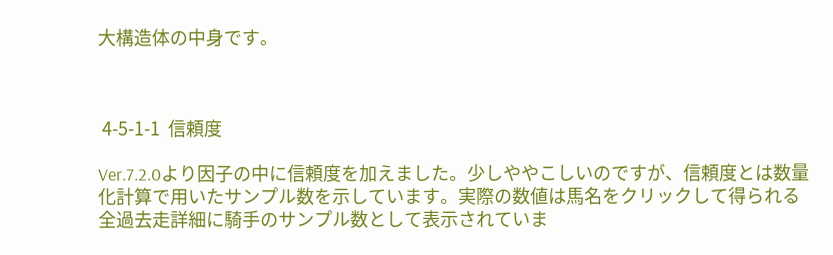大構造体の中身です。



 4-5-1-1  信頼度

Ver.7.2.0より因子の中に信頼度を加えました。少しややこしいのですが、信頼度とは数量化計算で用いたサンプル数を示しています。実際の数値は馬名をクリックして得られる全過去走詳細に騎手のサンプル数として表示されていま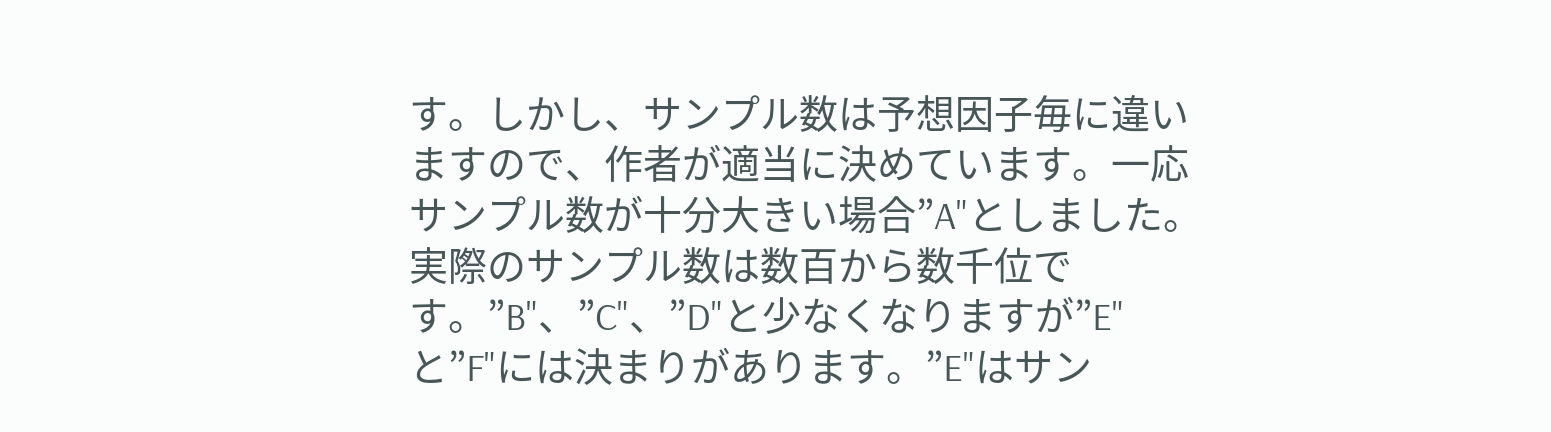す。しかし、サンプル数は予想因子毎に違いますので、作者が適当に決めています。一応サンプル数が十分大きい場合”A"としました。実際のサンプル数は数百から数千位です。”B"、”C"、”D"と少なくなりますが”E"と”F"には決まりがあります。”E"はサン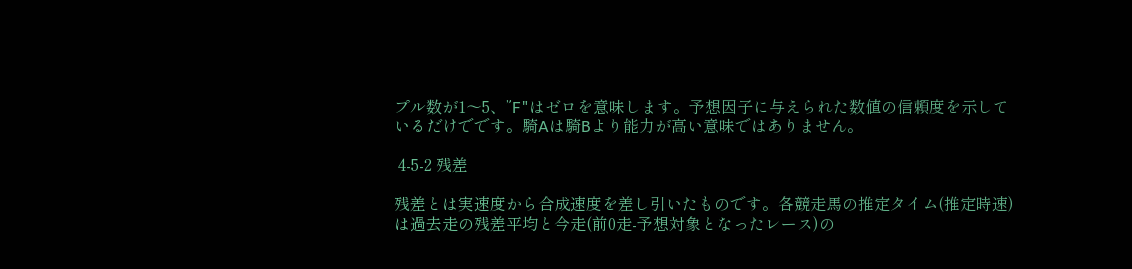プル数が1〜5、”F"はゼロを意味します。予想因子に与えられた数値の信頼度を示しているだけでです。騎Aは騎Bより能力が高い意味ではありません。

 4-5-2 残差

残差とは実速度から合成速度を差し引いたものです。各競走馬の推定タイム(推定時速)は過去走の残差平均と今走(前0走-予想対象となったレース)の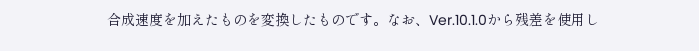合成速度を加えたものを変換したものです。なお、Ver.10.1.0から残差を使用し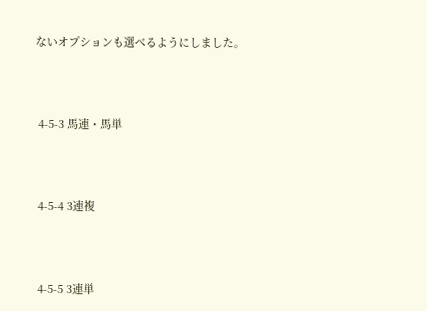ないオプションも選べるようにしました。



 4-5-3 馬連・馬単



 4-5-4 3連複



 4-5-5 3連単